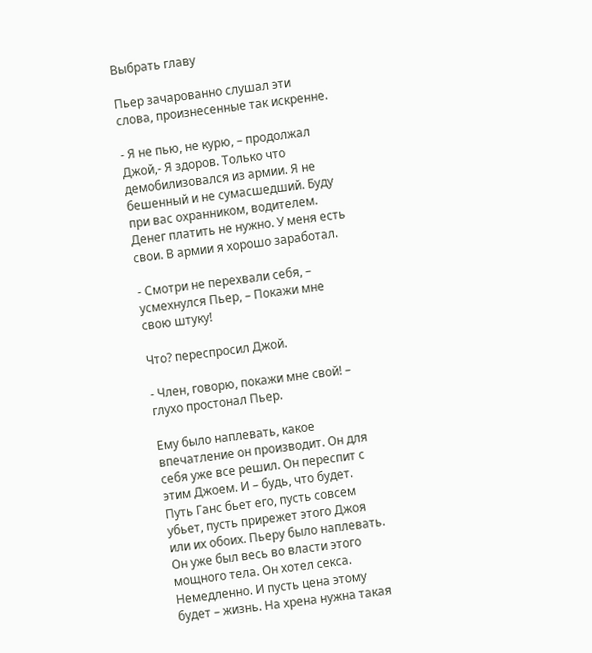Выбрать главу

Пьер зачарованно слушал эти слова, произнесенные так искренне.

- Я не пью, не курю, – продолжал Джой,- Я здоров. Только что демобилизовался из армии. Я не бешенный и не сумасшедший. Буду при вас охранником, водителем. Денег платить не нужно. У меня есть свои. В армии я хорошо заработал.

- Смотри не перехвали себя, – усмехнулся Пьер, – Покажи мне свою штуку!

Что? переспросил Джой.

- Член, говорю, покажи мне свой! – глухо простонал Пьер.

Ему было наплевать, какое впечатление он производит. Он для себя уже все решил. Он переспит с этим Джоем. И – будь, что будет. Путь Ганс бьет его, пусть совсем убьет, пусть прирежет этого Джоя или их обоих. Пьеру было наплевать. Он уже был весь во власти этого мощного тела. Он хотел секса. Немедленно. И пусть цена этому будет – жизнь. На хрена нужна такая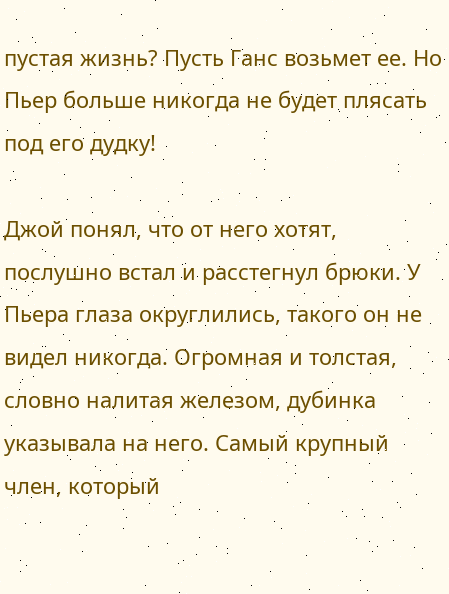пустая жизнь? Пусть Ганс возьмет ее. Но Пьер больше никогда не будет плясать под его дудку!

Джой понял, что от него хотят, послушно встал и расстегнул брюки. У Пьера глаза округлились, такого он не видел никогда. Огромная и толстая, словно налитая железом, дубинка указывала на него. Самый крупный член, который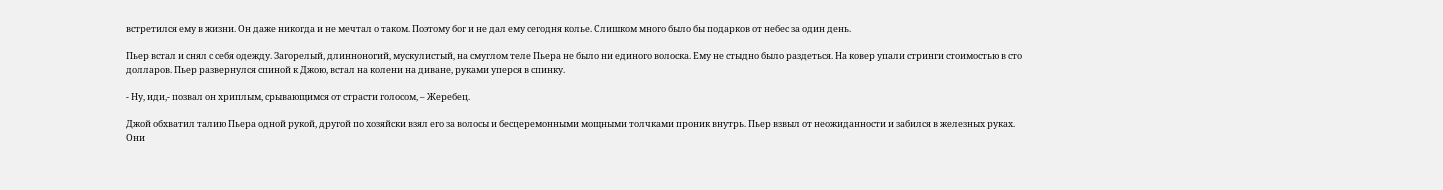встретился ему в жизни. Он даже никогда и не мечтал о таком. Поэтому бог и не дал ему сегодня колье. Слишком много было бы подарков от небес за один день.

Пьер встал и снял с себя одежду. Загорелый, длинноногий, мускулистый, на смуглом теле Пьера не было ни единого волоска. Ему не стыдно было раздеться. На ковер упали стринги стоимостью в сто долларов. Пьер развернулся спиной к Джою, встал на колени на диване, руками уперся в спинку.

- Ну, иди,- позвал он хриплым, срывающимся от страсти голосом, – Жеребец.

Джой обхватил талию Пьера одной рукой, другой по хозяйски взял его за волосы и бесцеремонными мощными толчками проник внутрь. Пьер взвыл от неожиданности и забился в железных руках. Они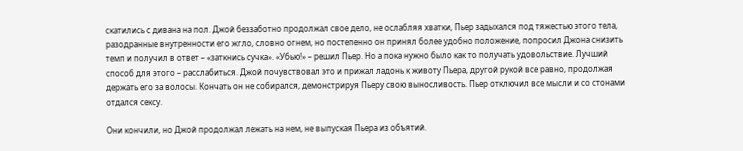скатились с дивана на пол. Джой беззаботно продолжал свое дело, не ослабляя хватки, Пьер задыхался под тяжестью этого тела, разодранные внутренности его жгло, словно огнем, но постепенно он принял более удобно положение, попросил Джона снизить темп и получил в ответ – «заткнись сучка». «Убью!» – решил Пьер. Но а пока нужно было как то получать удовольствие. Лучший способ для этого – расслабиться. Джой почувствовал это и прижал ладонь к животу Пьера, другой рукой все равно, продолжая держать его за волосы. Кончать он не собирался, демонстрируя Пьеру свою выносливость. Пьер отключил все мысли и со стонами отдался сексу.

Они кончили, но Джой продолжал лежать на нем, не выпуская Пьера из объятий.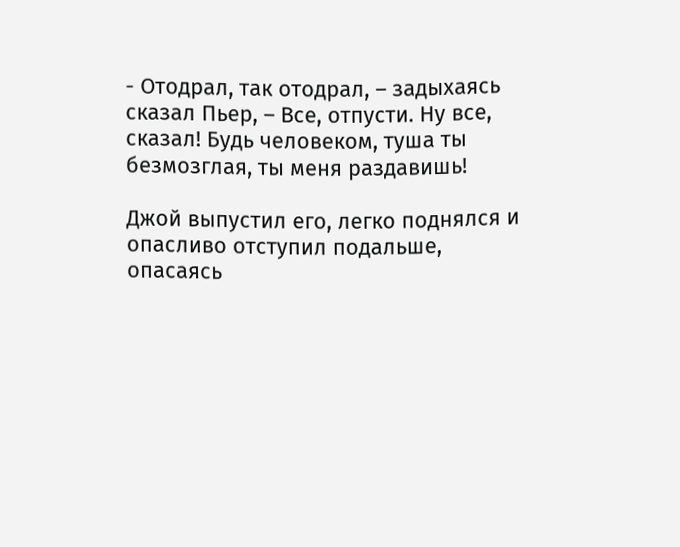- Отодрал, так отодрал, – задыхаясь сказал Пьер, – Все, отпусти. Ну все, сказал! Будь человеком, туша ты безмозглая, ты меня раздавишь!

Джой выпустил его, легко поднялся и опасливо отступил подальше, опасаясь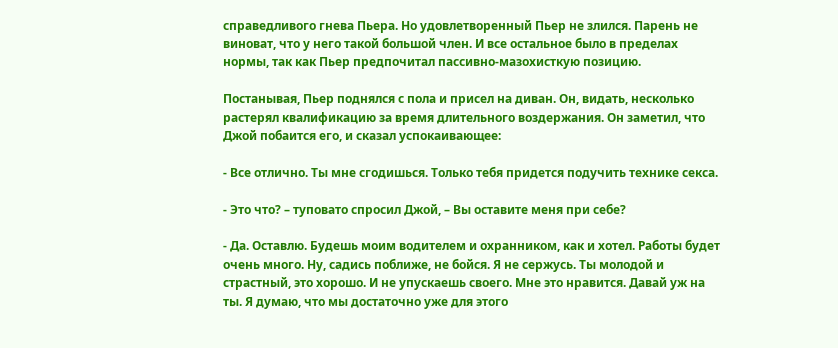справедливого гнева Пьера. Но удовлетворенный Пьер не злился. Парень не виноват, что у него такой большой член. И все остальное было в пределах нормы, так как Пьер предпочитал пассивно-мазохисткую позицию.

Постанывая, Пьер поднялся с пола и присел на диван. Он, видать, несколько растерял квалификацию за время длительного воздержания. Он заметил, что Джой побаится его, и сказал успокаивающее:

- Все отлично. Ты мне сгодишься. Только тебя придется подучить технике секса.

- Это что? – туповато спросил Джой, – Вы оставите меня при себе?

- Да. Оставлю. Будешь моим водителем и охранником, как и хотел. Работы будет очень много. Ну, садись поближе, не бойся. Я не сержусь. Ты молодой и страстный, это хорошо. И не упускаешь своего. Мне это нравится. Давай уж на ты. Я думаю, что мы достаточно уже для этого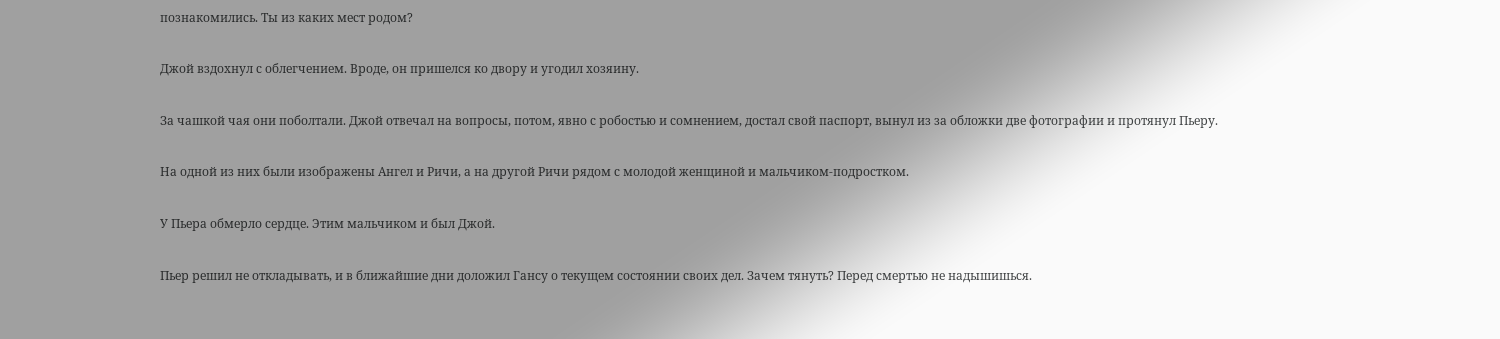познакомились. Ты из каких мест родом?

Джой вздохнул с облегчением. Вроде, он пришелся ко двору и угодил хозяину.

За чашкой чая они поболтали. Джой отвечал на вопросы, потом, явно с робостью и сомнением, достал свой паспорт, вынул из за обложки две фотографии и протянул Пьеру.

На одной из них были изображены Ангел и Ричи, а на другой Ричи рядом с молодой женщиной и мальчиком-подростком.

У Пьера обмерло сердце. Этим мальчиком и был Джой.

Пьер решил не откладывать, и в ближайшие дни доложил Гансу о текущем состоянии своих дел. Зачем тянуть? Перед смертью не надышишься.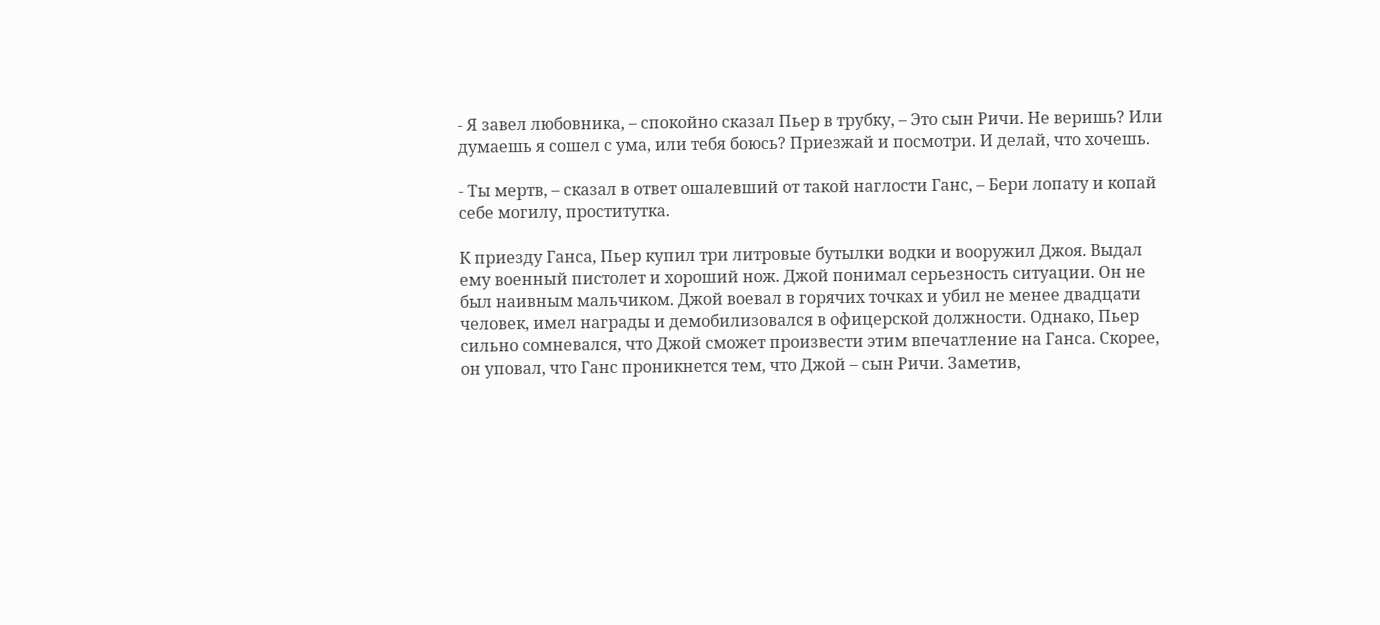- Я завел любовника, – спокойно сказал Пьер в трубку, – Это сын Ричи. Не веришь? Или думаешь я сошел с ума, или тебя боюсь? Приезжай и посмотри. И делай, что хочешь.

- Ты мертв, – сказал в ответ ошалевший от такой наглости Ганс, – Бери лопату и копай себе могилу, проститутка.

К приезду Ганса, Пьер купил три литровые бутылки водки и вооружил Джоя. Выдал ему военный пистолет и хороший нож. Джой понимал серьезность ситуации. Он не был наивным мальчиком. Джой воевал в горячих точках и убил не менее двадцати человек, имел награды и демобилизовался в офицерской должности. Однако, Пьер сильно сомневался, что Джой сможет произвести этим впечатление на Ганса. Скорее, он уповал, что Ганс проникнется тем, что Джой – сын Ричи. Заметив,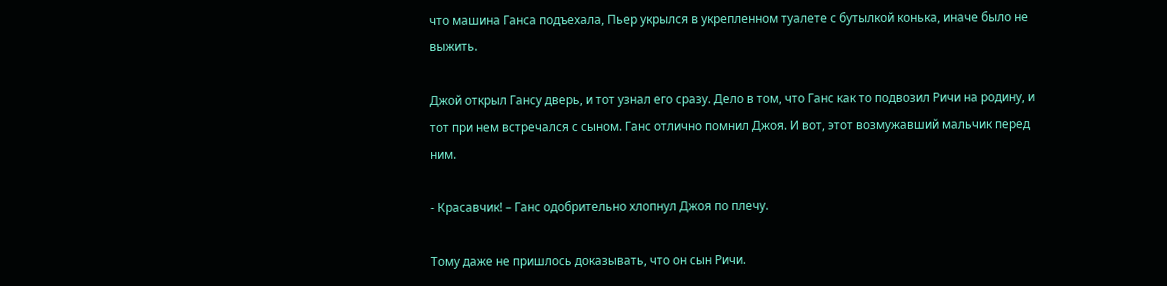что машина Ганса подъехала, Пьер укрылся в укрепленном туалете с бутылкой конька, иначе было не выжить.

Джой открыл Гансу дверь, и тот узнал его сразу. Дело в том, что Ганс как то подвозил Ричи на родину, и тот при нем встречался с сыном. Ганс отлично помнил Джоя. И вот, этот возмужавший мальчик перед ним.

- Красавчик! – Ганс одобрительно хлопнул Джоя по плечу.

Тому даже не пришлось доказывать, что он сын Ричи.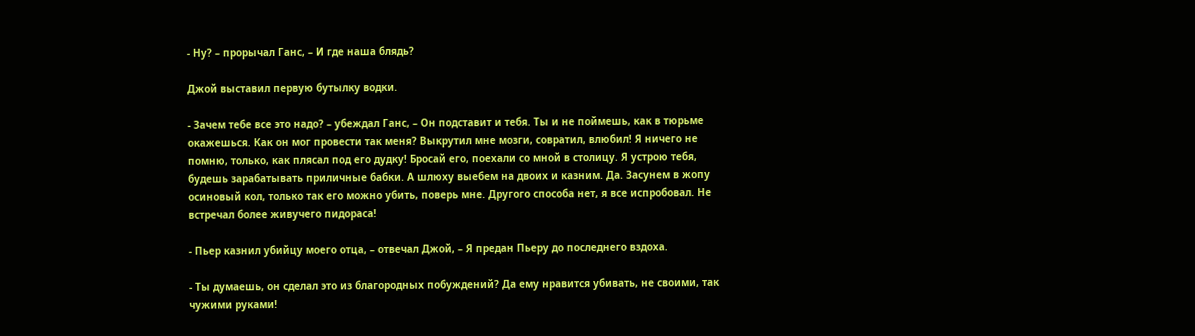- Ну? – прорычал Ганс, – И где наша блядь?

Джой выставил первую бутылку водки.

- Зачем тебе все это надо? – убеждал Ганс, – Он подставит и тебя. Ты и не поймешь, как в тюрьме окажешься. Как он мог провести так меня? Выкрутил мне мозги, совратил, влюбил! Я ничего не помню, только, как плясал под его дудку! Бросай его, поехали со мной в столицу. Я устрою тебя, будешь зарабатывать приличные бабки. А шлюху выебем на двоих и казним. Да. Засунем в жопу осиновый кол, только так его можно убить, поверь мне. Другого способа нет, я все испробовал. Не встречал более живучего пидораса!

- Пьер казнил убийцу моего отца, – отвечал Джой, – Я предан Пьеру до последнего вздоха.

- Ты думаешь, он сделал это из благородных побуждений? Да ему нравится убивать, не своими, так чужими руками!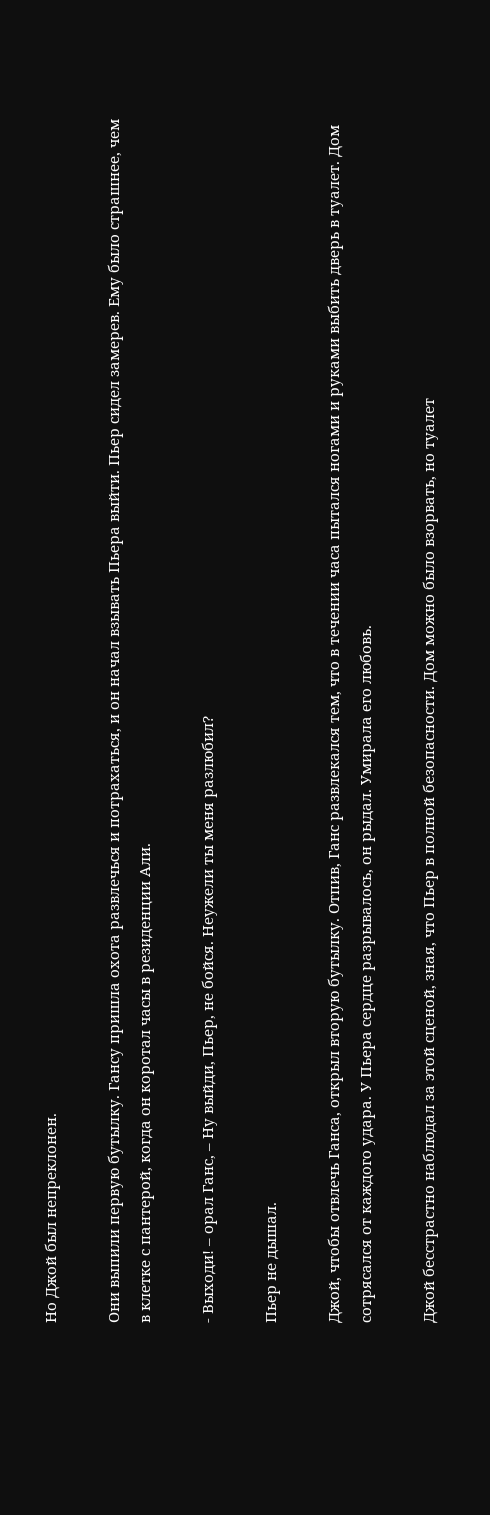Но Джой был непреклонен.

Они выпили первую бутылку. Гансу пришла охота развлечься и потрахаться, и он начал взывать Пьера выйти. Пьер сидел замерев. Ему было страшнее, чем в клетке с пантерой, когда он коротал часы в резиденции Али.

- Выходи! – орал Ганс, – Ну выйди, Пьер, не бойся. Неужели ты меня разлюбил?

Пьер не дышал.

Джой, чтобы отвлечь Ганса, открыл вторую бутылку. Отпив, Ганс развлекался тем, что в течении часа пытался ногами и руками выбить дверь в туалет. Дом сотрясался от каждого удара. У Пьера сердце разрывалось, он рыдал. Умирала его любовь.

Джой бесстрастно наблюдал за этой сценой, зная, что Пьер в полной безопасности. Дом можно было взорвать, но туалет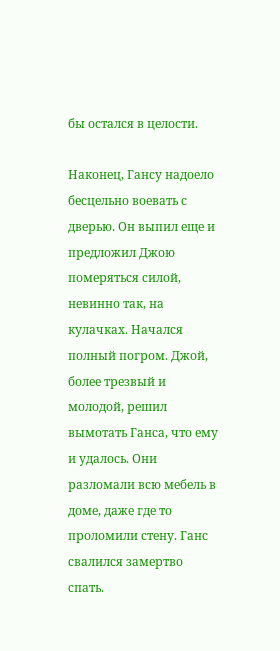бы остался в целости.

Наконец, Гансу надоело бесцельно воевать с дверью. Он выпил еще и предложил Джою померяться силой, невинно так, на кулачках. Начался полный погром. Джой, более трезвый и молодой, решил вымотать Ганса, что ему и удалось. Они разломали всю мебель в доме, даже где то проломили стену. Ганс свалился замертво спать.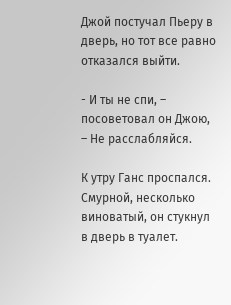Джой постучал Пьеру в дверь, но тот все равно отказался выйти.

- И ты не спи, – посоветовал он Джою, – Не расслабляйся.

К утру Ганс проспался. Смурной, несколько виноватый, он стукнул в дверь в туалет.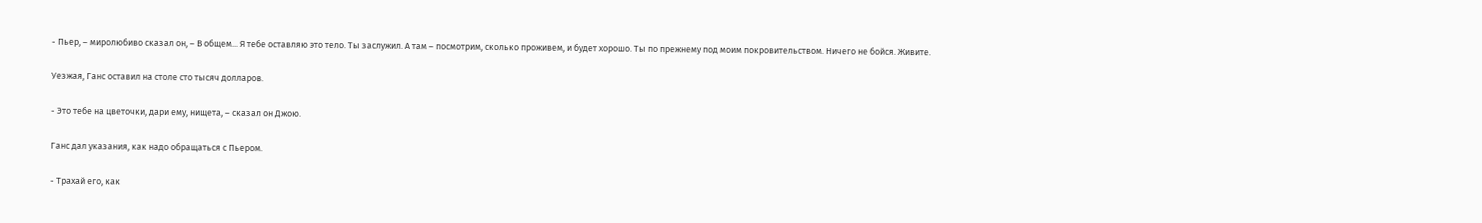- Пьер, – миролюбиво сказал он, – В общем... Я тебе оставляю это тело. Ты заслужил. А там – посмотрим, сколько проживем, и будет хорошо. Ты по прежнему под моим покровительством. Ничего не бойся. Живите.

Уезжая, Ганс оставил на столе сто тысяч долларов.

- Это тебе на цветочки, дари ему, нищета, – сказал он Джою.

Ганс дал указания, как надо обращаться с Пьером.

- Трахай его, как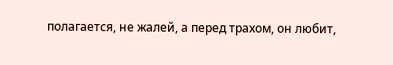полагается, не жалей, а перед трахом, он любит,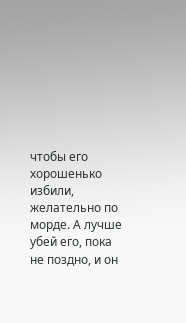чтобы его хорошенько избили, желательно по морде. А лучше убей его, пока не поздно, и он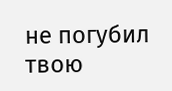не погубил твою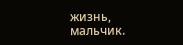жизнь, мальчик.